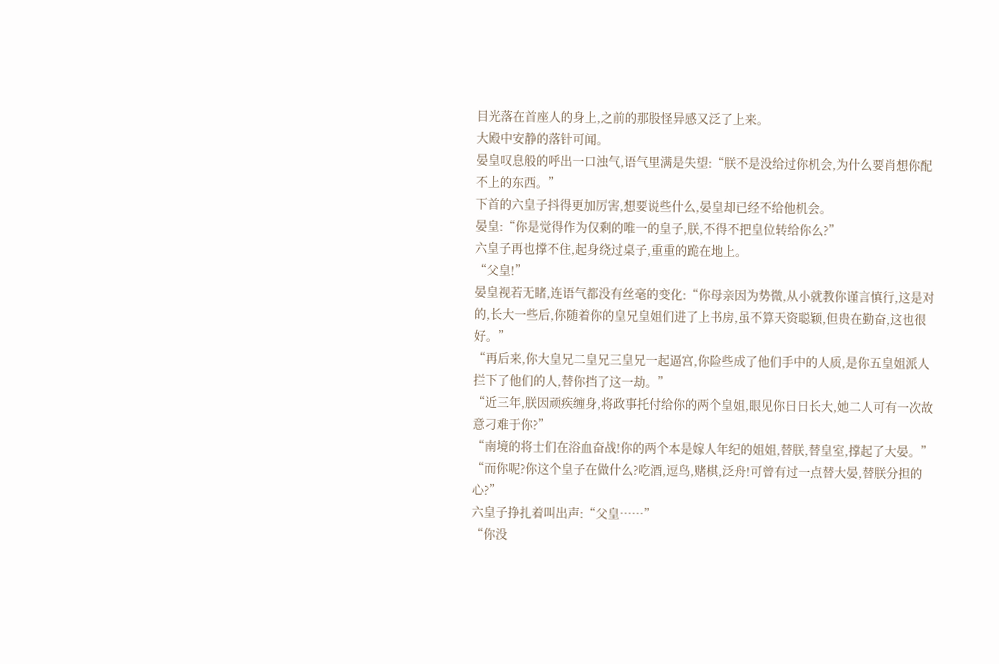目光落在首座人的身上,之前的那股怪异感又泛了上来。
大殿中安静的落针可闻。
晏皇叹息般的呼出一口浊气,语气里满是失望:“朕不是没给过你机会,为什么要肖想你配不上的东西。”
下首的六皇子抖得更加厉害,想要说些什么,晏皇却已经不给他机会。
晏皇:“你是觉得作为仅剩的唯一的皇子,朕,不得不把皇位转给你么?”
六皇子再也撑不住,起身绕过桌子,重重的跪在地上。
“父皇!”
晏皇视若无睹,连语气都没有丝毫的变化:“你母亲因为势微,从小就教你谨言慎行,这是对的,长大一些后,你随着你的皇兄皇姐们进了上书房,虽不算天资聪颖,但贵在勤奋,这也很好。”
“再后来,你大皇兄二皇兄三皇兄一起逼宫,你险些成了他们手中的人质,是你五皇姐派人拦下了他们的人,替你挡了这一劫。”
“近三年,朕因顽疾缠身,将政事托付给你的两个皇姐,眼见你日日长大,她二人可有一次故意刁难于你?”
“南境的将士们在浴血奋战!你的两个本是嫁人年纪的姐姐,替朕,替皇室,撑起了大晏。”
“而你呢?你这个皇子在做什么?吃酒,逗鸟,赌棋,泛舟!可曾有过一点替大晏,替朕分担的心?”
六皇子挣扎着叫出声:“父皇……”
“你没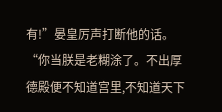有!”晏皇厉声打断他的话。
“你当朕是老糊涂了。不出厚德殿便不知道宫里,不知道天下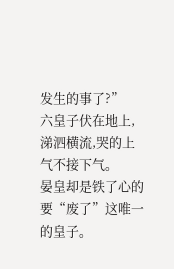发生的事了?”
六皇子伏在地上,涕泗横流,哭的上气不接下气。
晏皇却是铁了心的要“废了”这唯一的皇子。